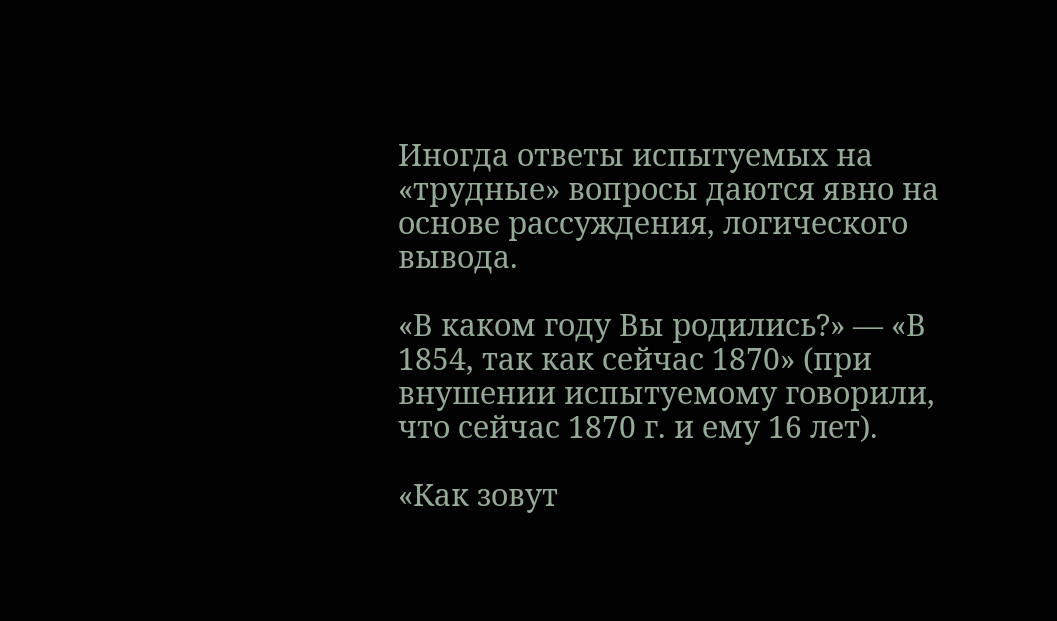Иногда ответы испытуемых на «трудные» вопросы даются явно на основе рассуждения, логического вывода.

«В каком году Вы родились?» — «В 1854, так как сейчас 1870» (при внушении испытуемому говорили, что сейчас 1870 г. и ему 16 лет).

«Как зовут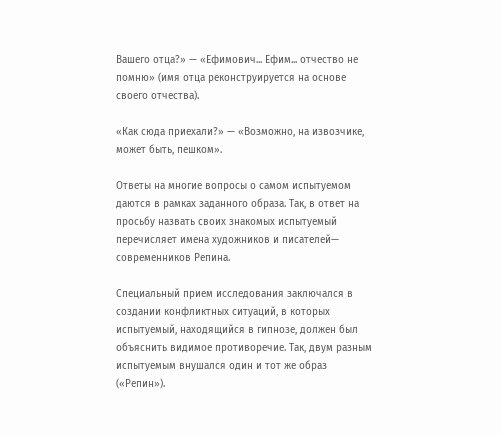Вашего отца?» — «Ефимович... Ефим... отчество не помню» (имя отца реконструируется на основе своего отчества).

«Как сюда приехали?» — «Возможно, на извозчике, может быть, пешком».

Ответы на многие вопросы о самом испытуемом даются в рамках заданного образа. Так, в ответ на просьбу назвать своих знакомых испытуемый перечисляет имена художников и писателей— современников Репина.

Специальный прием исследования заключался в создании конфликтных ситуаций, в которых испытуемый, находящийся в гипнозе, должен был объяснить видимое противоречие. Так, двум разным испытуемым внушался один и тот же образ («Репин»).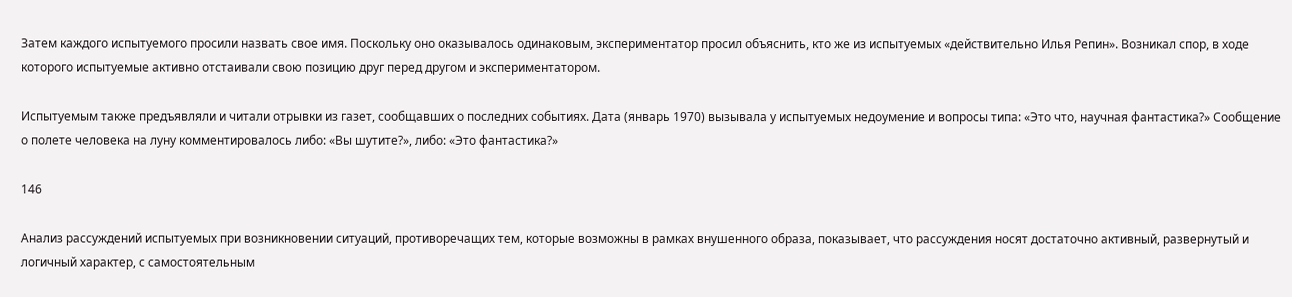Затем каждого испытуемого просили назвать свое имя. Поскольку оно оказывалось одинаковым, экспериментатор просил объяснить, кто же из испытуемых «действительно Илья Репин». Возникал спор, в ходе которого испытуемые активно отстаивали свою позицию друг перед другом и экспериментатором.

Испытуемым также предъявляли и читали отрывки из газет, сообщавших о последних событиях. Дата (январь 1970) вызывала у испытуемых недоумение и вопросы типа: «Это что, научная фантастика?» Сообщение о полете человека на луну комментировалось либо: «Вы шутите?», либо: «Это фантастика?»

146

Анализ рассуждений испытуемых при возникновении ситуаций, противоречащих тем, которые возможны в рамках внушенного образа, показывает, что рассуждения носят достаточно активный, развернутый и логичный характер, с самостоятельным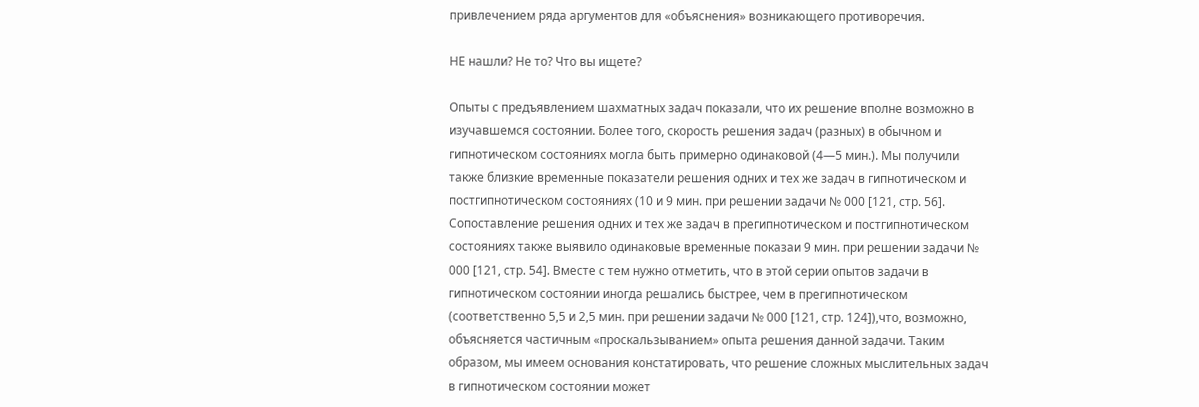привлечением ряда аргументов для «объяснения» возникающего противоречия.

НЕ нашли? Не то? Что вы ищете?

Опыты с предъявлением шахматных задач показали, что их решение вполне возможно в изучавшемся состоянии. Более того, скорость решения задач (разных) в обычном и гипнотическом состояниях могла быть примерно одинаковой (4—5 мин.). Мы получили также близкие временные показатели решения одних и тех же задач в гипнотическом и постгипнотическом состояниях (10 и 9 мин. при решении задачи № 000 [121, стр. 56]. Сопоставление решения одних и тех же задач в прегипнотическом и постгипнотическом состояниях также выявило одинаковые временные показаи 9 мин. при решении задачи № 000 [121, стр. 54]. Вместе с тем нужно отметить, что в этой серии опытов задачи в гипнотическом состоянии иногда решались быстрее, чем в прегипнотическом (соответственно 5,5 и 2,5 мин. при решении задачи № 000 [121, стр. 124]),что, возможно, объясняется частичным «проскальзыванием» опыта решения данной задачи. Таким образом, мы имеем основания констатировать, что решение сложных мыслительных задач в гипнотическом состоянии может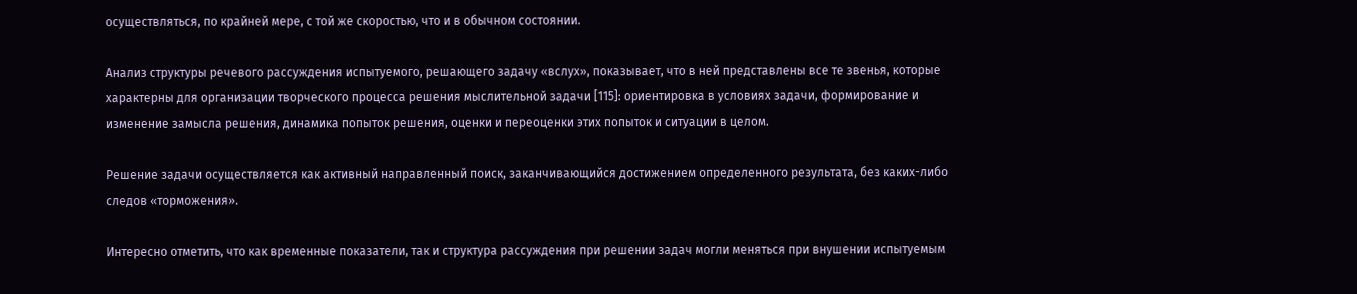осуществляться, по крайней мере, с той же скоростью, что и в обычном состоянии.

Анализ структуры речевого рассуждения испытуемого, решающего задачу «вслух», показывает, что в ней представлены все те звенья, которые характерны для организации творческого процесса решения мыслительной задачи [115]: ориентировка в условиях задачи, формирование и изменение замысла решения, динамика попыток решения, оценки и переоценки этих попыток и ситуации в целом.

Решение задачи осуществляется как активный направленный поиск, заканчивающийся достижением определенного результата, без каких-либо следов «торможения».

Интересно отметить, что как временные показатели, так и структура рассуждения при решении задач могли меняться при внушении испытуемым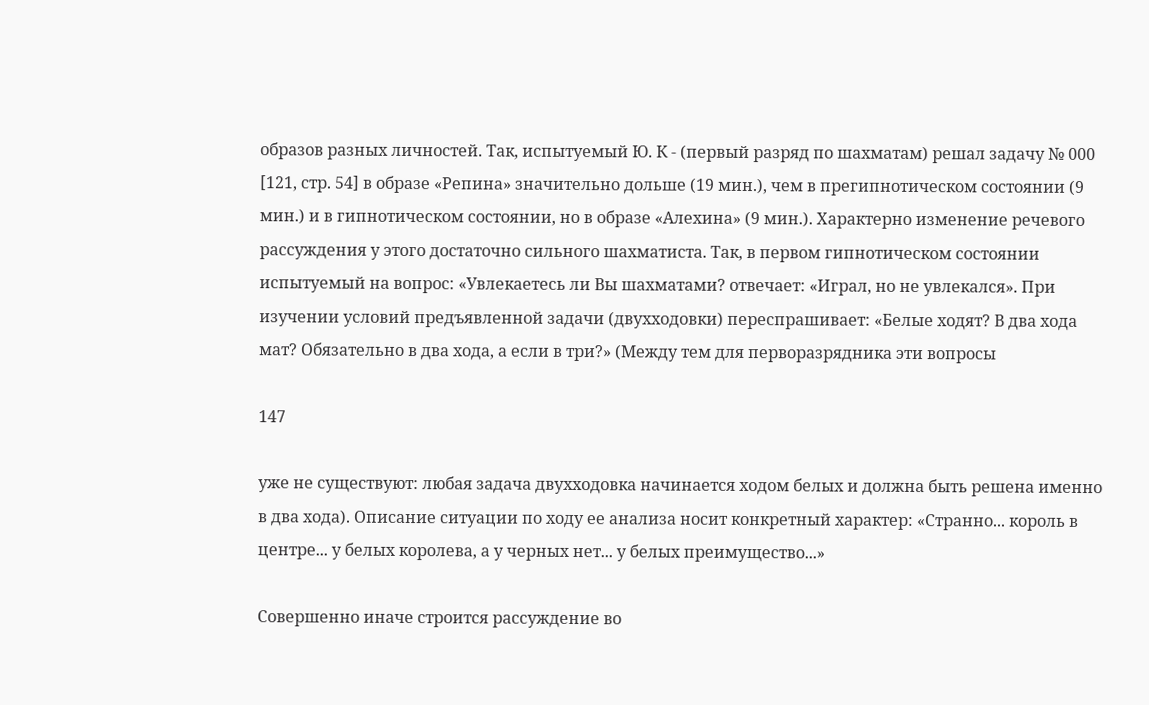образов разных личностей. Так, испытуемый Ю. К - (первый разряд по шахматам) решал задачу № 000 [121, стр. 54] в образе «Репина» значительно дольше (19 мин.), чем в прегипнотическом состоянии (9 мин.) и в гипнотическом состоянии, но в образе «Алехина» (9 мин.). Характерно изменение речевого рассуждения у этого достаточно сильного шахматиста. Так, в первом гипнотическом состоянии испытуемый на вопрос: «Увлекаетесь ли Вы шахматами? отвечает: «Играл, но не увлекался». При изучении условий предъявленной задачи (двухходовки) переспрашивает: «Белые ходят? В два хода мат? Обязательно в два хода, а если в три?» (Между тем для перворазрядника эти вопросы

147

уже не существуют: любая задача двухходовка начинается ходом белых и должна быть решена именно в два хода). Описание ситуации по ходу ее анализа носит конкретный характер: «Странно... король в центре... у белых королева, а у черных нет... у белых преимущество...»

Совершенно иначе строится рассуждение во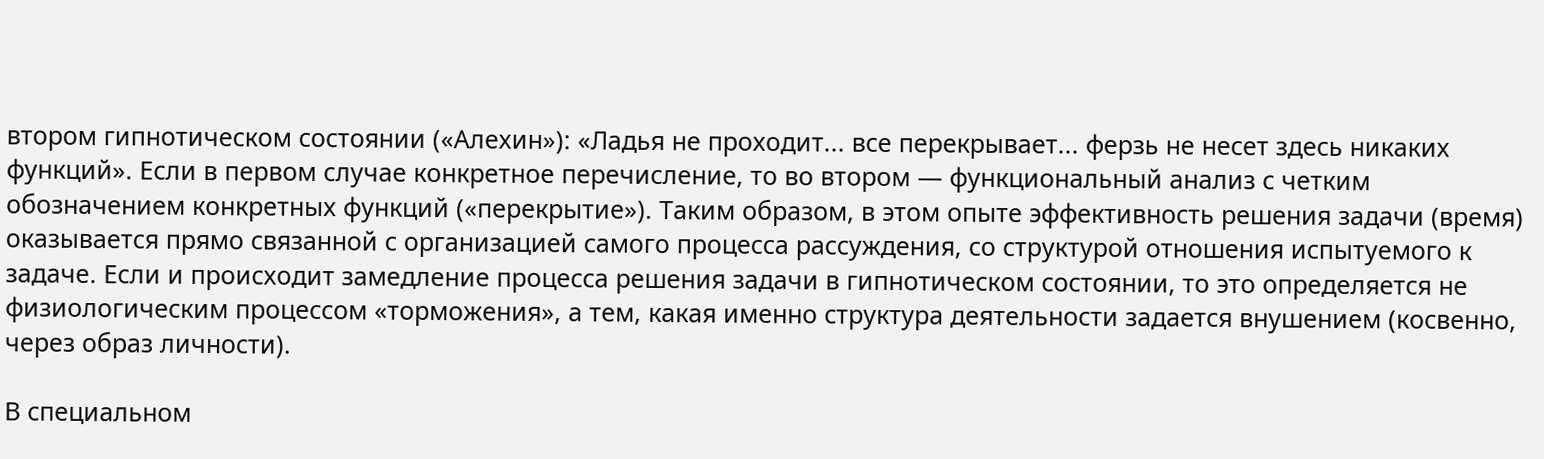втором гипнотическом состоянии («Алехин»): «Ладья не проходит... все перекрывает... ферзь не несет здесь никаких функций». Если в первом случае конкретное перечисление, то во втором — функциональный анализ с четким обозначением конкретных функций («перекрытие»). Таким образом, в этом опыте эффективность решения задачи (время) оказывается прямо связанной с организацией самого процесса рассуждения, со структурой отношения испытуемого к задаче. Если и происходит замедление процесса решения задачи в гипнотическом состоянии, то это определяется не физиологическим процессом «торможения», а тем, какая именно структура деятельности задается внушением (косвенно, через образ личности).

В специальном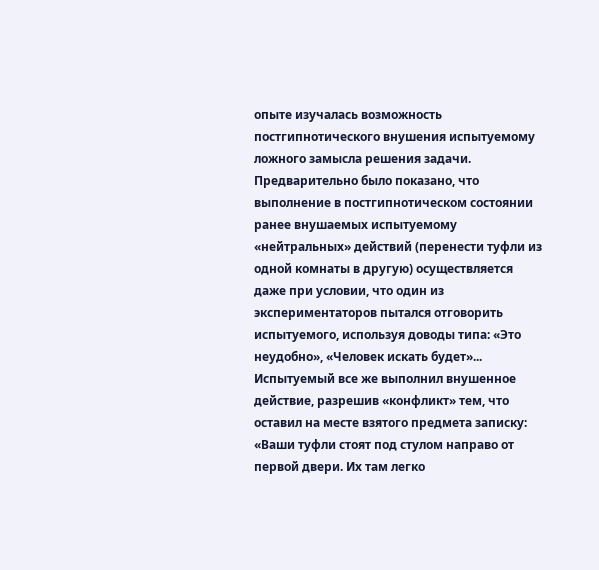опыте изучалась возможность постгипнотического внушения испытуемому ложного замысла решения задачи. Предварительно было показано, что выполнение в постгипнотическом состоянии ранее внушаемых испытуемому «нейтральных» действий (перенести туфли из одной комнаты в другую) осуществляется даже при условии, что один из экспериментаторов пытался отговорить испытуемого, используя доводы типа: «Это неудобно», «Человек искать будет»... Испытуемый все же выполнил внушенное действие, разрешив «конфликт» тем, что оставил на месте взятого предмета записку: «Ваши туфли стоят под стулом направо от первой двери. Их там легко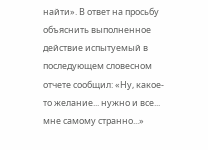найти». В ответ на просьбу объяснить выполненное действие испытуемый в последующем словесном отчете сообщил: «Ну, какое-то желание... нужно и все... мне самому странно...»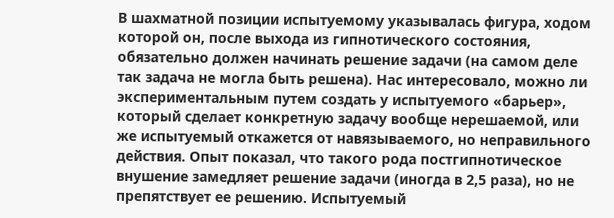В шахматной позиции испытуемому указывалась фигура, ходом которой он, после выхода из гипнотического состояния, обязательно должен начинать решение задачи (на самом деле так задача не могла быть решена). Нас интересовало, можно ли экспериментальным путем создать у испытуемого «барьер», который сделает конкретную задачу вообще нерешаемой, или же испытуемый откажется от навязываемого, но неправильного действия. Опыт показал, что такого рода постгипнотическое внушение замедляет решение задачи (иногда в 2,5 раза), но не препятствует ее решению. Испытуемый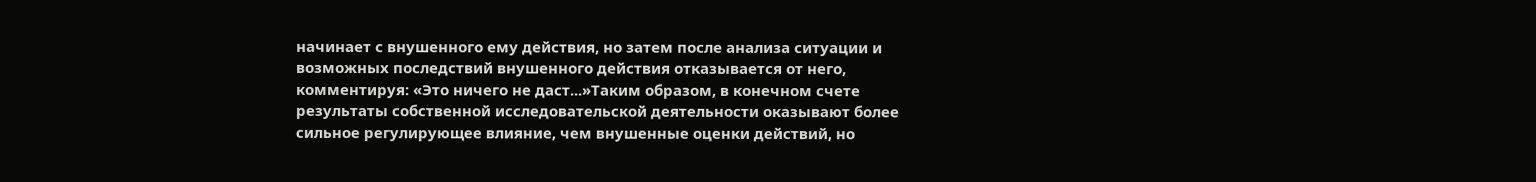начинает с внушенного ему действия, но затем после анализа ситуации и возможных последствий внушенного действия отказывается от него, комментируя: «Это ничего не даст...»Таким образом, в конечном счете результаты собственной исследовательской деятельности оказывают более сильное регулирующее влияние, чем внушенные оценки действий, но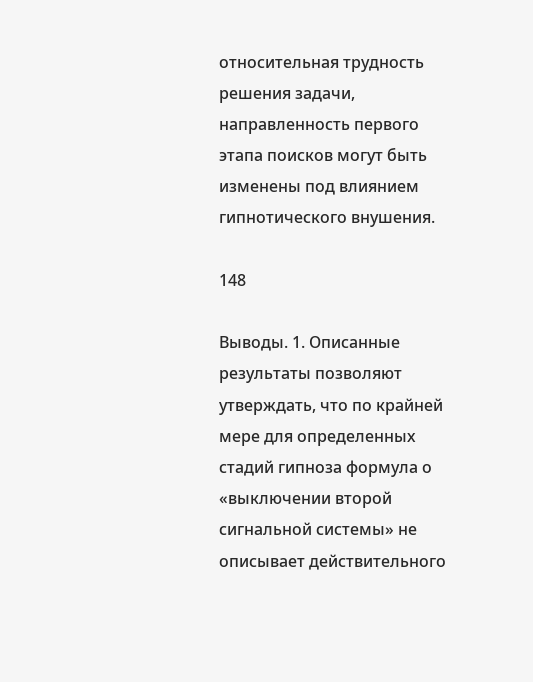относительная трудность решения задачи, направленность первого этапа поисков могут быть изменены под влиянием гипнотического внушения.

148

Выводы. 1. Описанные результаты позволяют утверждать, что по крайней мере для определенных стадий гипноза формула о «выключении второй сигнальной системы» не описывает действительного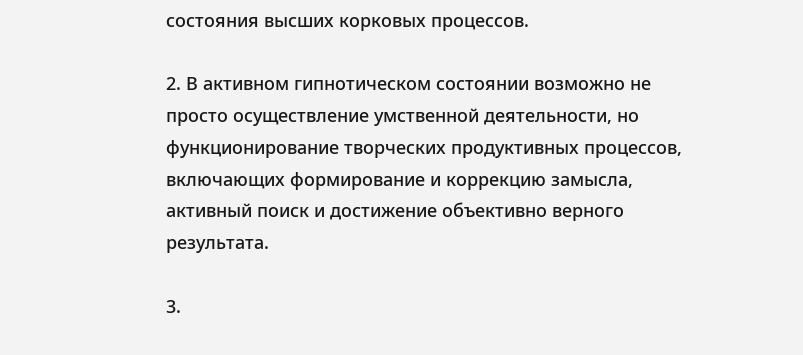состояния высших корковых процессов.

2. В активном гипнотическом состоянии возможно не просто осуществление умственной деятельности, но функционирование творческих продуктивных процессов, включающих формирование и коррекцию замысла, активный поиск и достижение объективно верного результата.

3.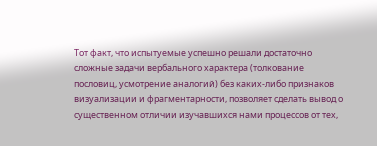Тот факт, что испытуемые успешно решали достаточно сложные задачи вербального характера (толкование пословиц, усмотрение аналогий) без каких-либо признаков визуализации и фрагментарности, позволяет сделать вывод о существенном отличии изучавшихся нами процессов от тех,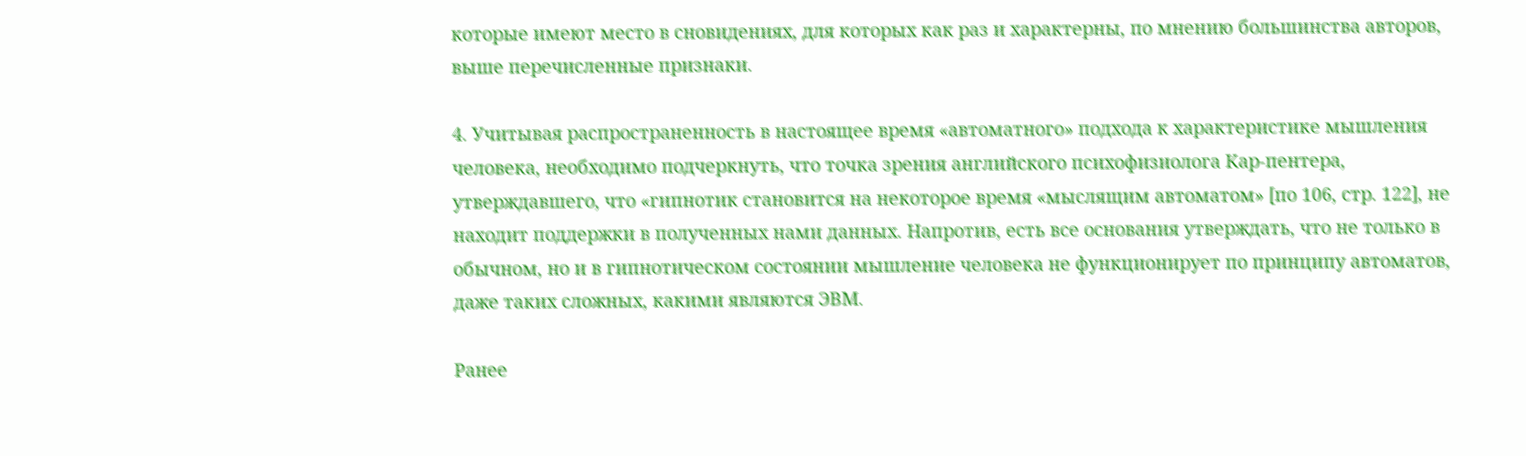которые имеют место в сновидениях, для которых как раз и характерны, по мнению большинства авторов, выше перечисленные признаки.

4. Учитывая распространенность в настоящее время «автоматного» подхода к характеристике мышления человека, необходимо подчеркнуть, что точка зрения английского психофизиолога Кар-пентера, утверждавшего, что «гипнотик становится на некоторое время «мыслящим автоматом» [по 106, стр. 122], не находит поддержки в полученных нами данных. Напротив, есть все основания утверждать, что не только в обычном, но и в гипнотическом состоянии мышление человека не функционирует по принципу автоматов, даже таких сложных, какими являются ЭВМ.

Ранее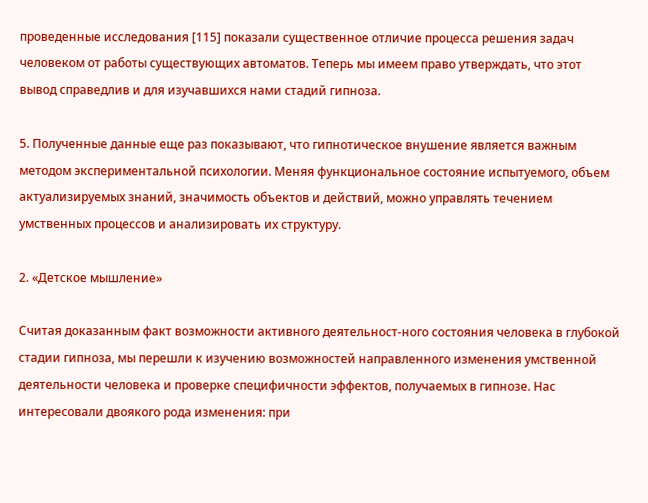проведенные исследования [115] показали существенное отличие процесса решения задач человеком от работы существующих автоматов. Теперь мы имеем право утверждать, что этот вывод справедлив и для изучавшихся нами стадий гипноза.

5. Полученные данные еще раз показывают, что гипнотическое внушение является важным методом экспериментальной психологии. Меняя функциональное состояние испытуемого, объем актуализируемых знаний, значимость объектов и действий, можно управлять течением умственных процессов и анализировать их структуру.

2. «Детское мышление»

Считая доказанным факт возможности активного деятельност-ного состояния человека в глубокой стадии гипноза, мы перешли к изучению возможностей направленного изменения умственной деятельности человека и проверке специфичности эффектов, получаемых в гипнозе. Нас интересовали двоякого рода изменения: при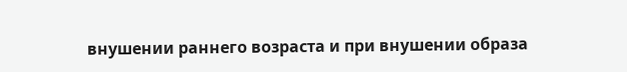внушении раннего возраста и при внушении образа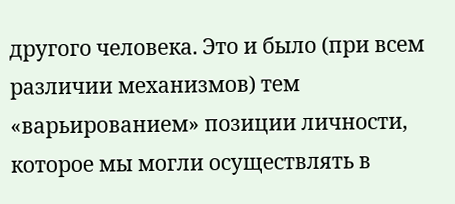другого человека. Это и было (при всем различии механизмов) тем «варьированием» позиции личности, которое мы могли осуществлять в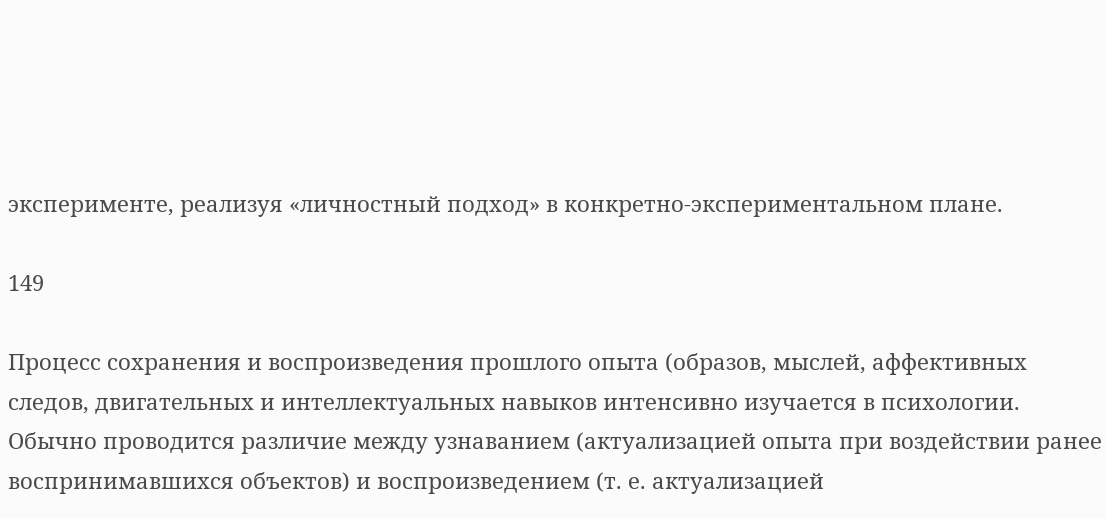эксперименте, реализуя «личностный подход» в конкретно-экспериментальном плане.

149

Процесс сохранения и воспроизведения прошлого опыта (образов, мыслей, аффективных следов, двигательных и интеллектуальных навыков интенсивно изучается в психологии. Обычно проводится различие между узнаванием (актуализацией опыта при воздействии ранее воспринимавшихся объектов) и воспроизведением (т. е. актуализацией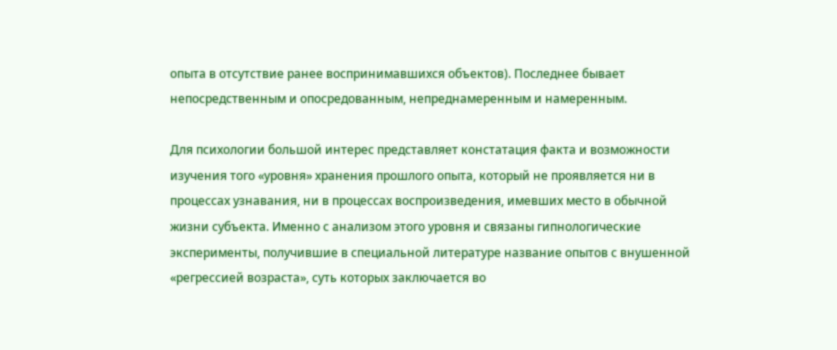опыта в отсутствие ранее воспринимавшихся объектов). Последнее бывает непосредственным и опосредованным, непреднамеренным и намеренным.

Для психологии большой интерес представляет констатация факта и возможности изучения того «уровня» хранения прошлого опыта, который не проявляется ни в процессах узнавания, ни в процессах воспроизведения, имевших место в обычной жизни субъекта. Именно с анализом этого уровня и связаны гипнологические эксперименты, получившие в специальной литературе название опытов с внушенной «регрессией возраста», суть которых заключается во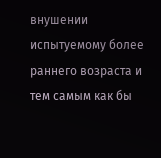внушении испытуемому более раннего возраста и тем самым как бы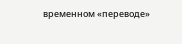временном «переводе»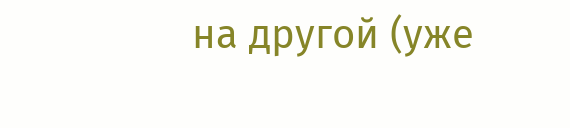на другой (уже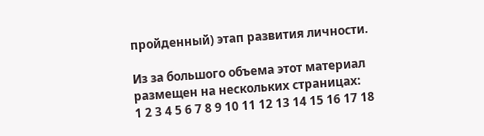пройденный) этап развития личности.

Из за большого объема этот материал размещен на нескольких страницах:
1 2 3 4 5 6 7 8 9 10 11 12 13 14 15 16 17 18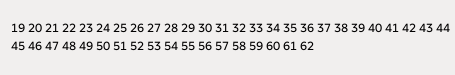19 20 21 22 23 24 25 26 27 28 29 30 31 32 33 34 35 36 37 38 39 40 41 42 43 44 45 46 47 48 49 50 51 52 53 54 55 56 57 58 59 60 61 62